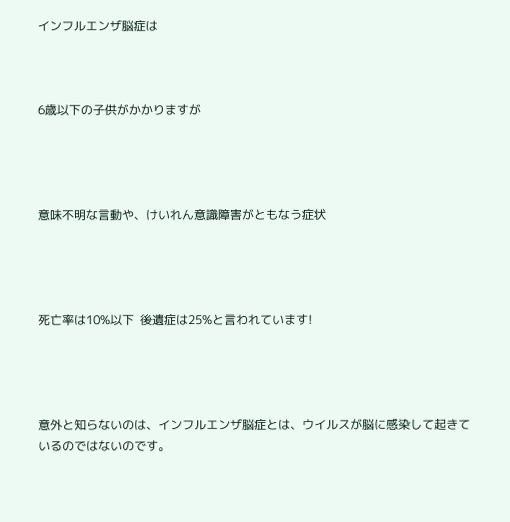インフルエンザ脳症は



6歳以下の子供がかかりますが




意味不明な言動や、けいれん意識障害がともなう症状




死亡率は10%以下  後遺症は25%と言われています!




意外と知らないのは、インフルエンザ脳症とは、ウイルスが脳に感染して起きているのではないのです。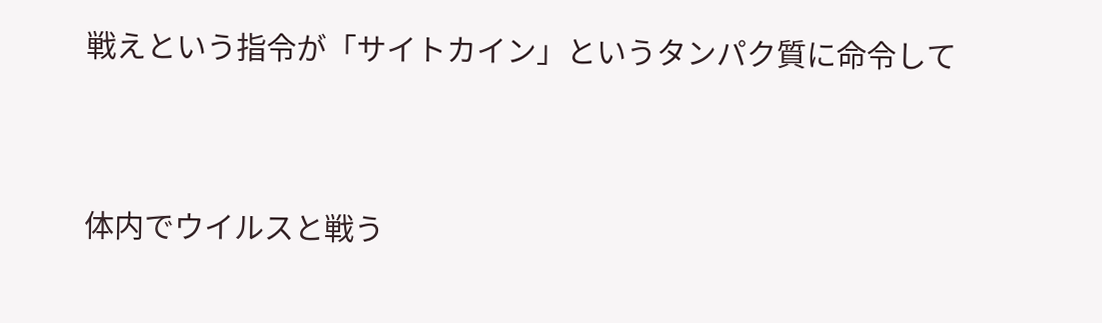戦えという指令が「サイトカイン」というタンパク質に命令して




体内でウイルスと戦う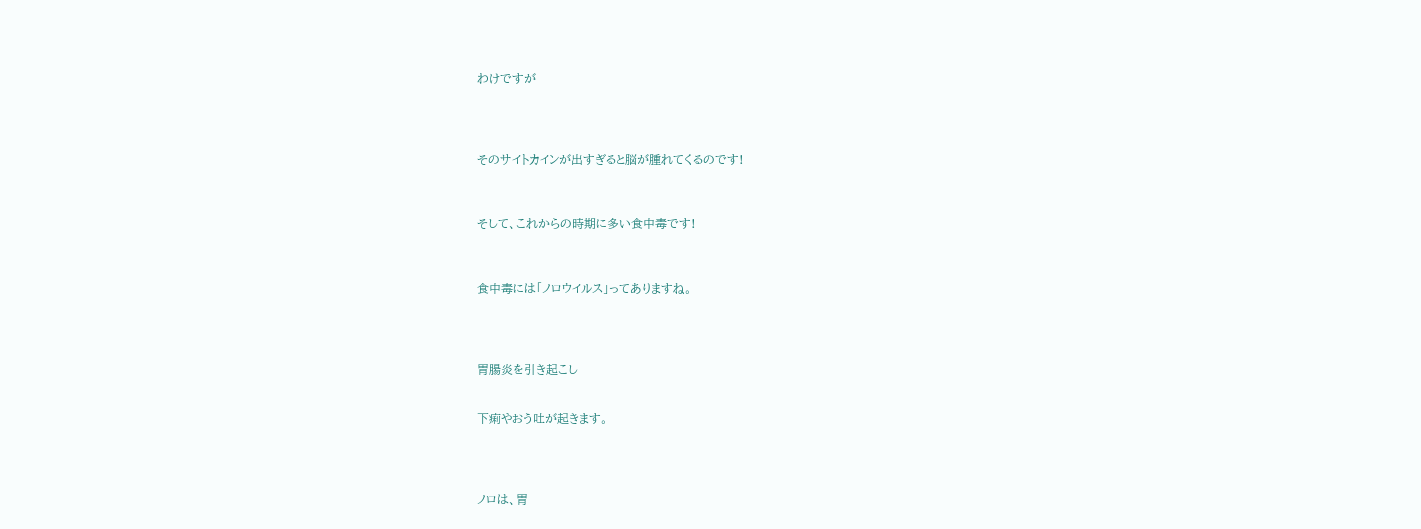わけですが




そのサイトカインが出すぎると脳が腫れてくるのです!



そして、これからの時期に多い食中毒です!



食中毒には「ノロウイルス」ってありますね。




胃腸炎を引き起こし


下痢やおう吐が起きます。




ノロは、胃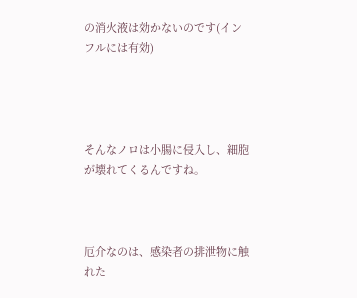の消火液は効かないのです(インフルには有効)




そんなノロは小腸に侵入し、細胞が壊れてくるんですね。



厄介なのは、感染者の排泄物に触れた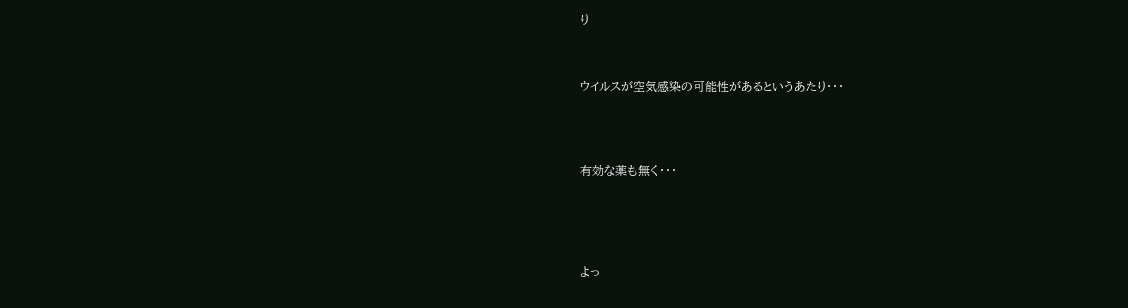り



ウイルスが空気感染の可能性があるというあたり・・・




有効な薬も無く・・・





よっ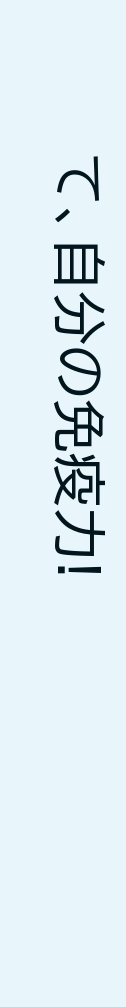て、自分の免疫力!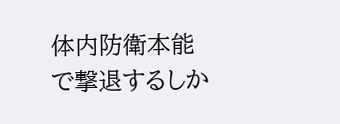体内防衛本能で撃退するしか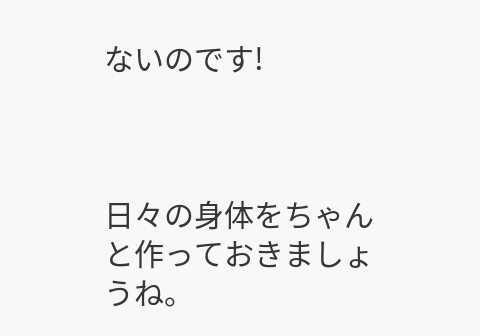ないのです!



日々の身体をちゃんと作っておきましょうね。